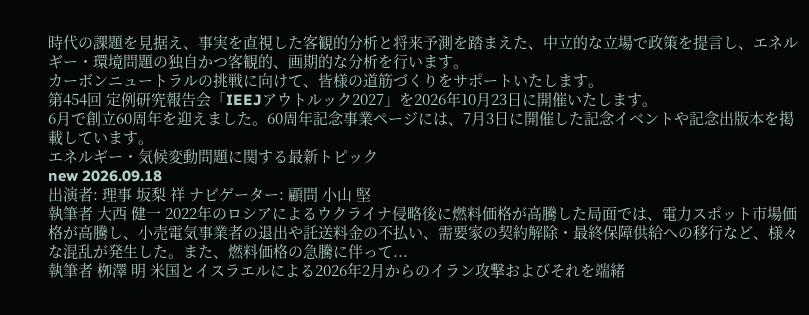時代の課題を見据え、事実を直視した客観的分析と将来予測を踏まえた、中立的な立場で政策を提言し、エネルギー・環境問題の独自かつ客観的、画期的な分析を行います。
カーボンニュートラルの挑戦に向けて、皆様の道筋づくりをサポートいたします。
第454回 定例研究報告会「IEEJアウトルック2027」を2026年10月23日に開催いたします。
6月で創立60周年を迎えました。60周年記念事業ページには、7月3日に開催した記念イベントや記念出版本を掲載しています。
エネルギー・気候変動問題に関する最新トピック
new 2026.09.18
出演者: 理事 坂梨 祥 ナビゲーター: 顧問 小山 堅
執筆者 大西 健一 2022年のロシアによるウクライナ侵略後に燃料価格が高騰した局面では、電力スポット市場価格が高騰し、小売電気事業者の退出や託送料金の不払い、需要家の契約解除・最終保障供給への移行など、様々な混乱が発生した。また、燃料価格の急騰に伴って...
執筆者 栁澤 明 米国とイスラエルによる2026年2月からのイラン攻撃およびそれを端緒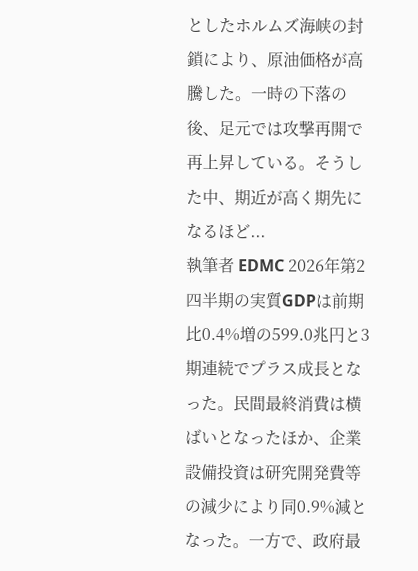としたホルムズ海峡の封鎖により、原油価格が高騰した。一時の下落の後、足元では攻撃再開で再上昇している。そうした中、期近が高く期先になるほど...
執筆者 EDMC 2026年第2四半期の実質GDPは前期比0.4%増の599.0兆円と3期連続でプラス成長となった。民間最終消費は横ばいとなったほか、企業設備投資は研究開発費等の減少により同0.9%減となった。一方で、政府最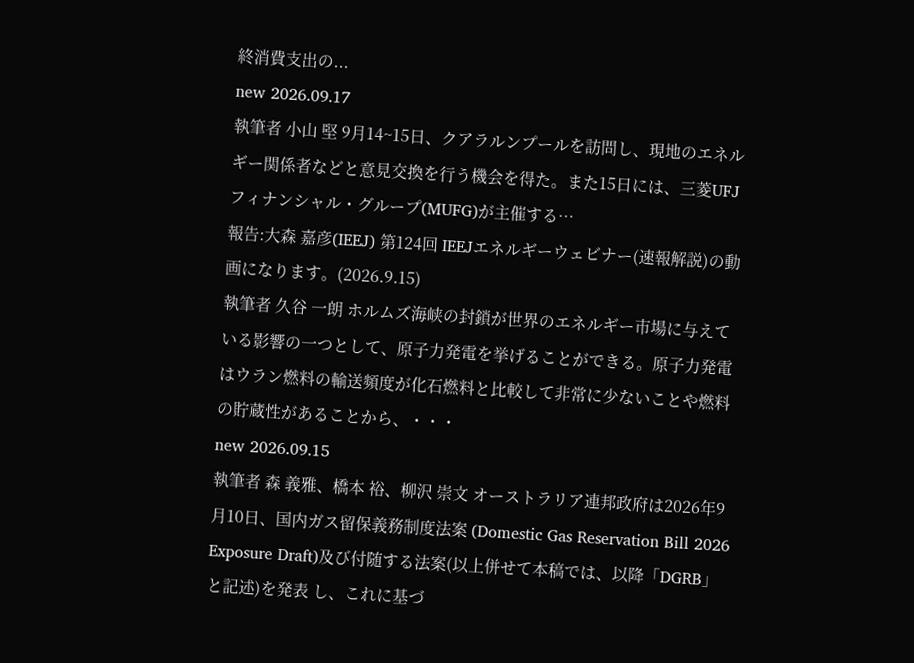終消費支出の...
new 2026.09.17
執筆者 小山 堅 9月14~15日、クアラルンプールを訪問し、現地のエネルギー関係者などと意見交換を行う機会を得た。また15日には、三菱UFJフィナンシャル・グループ(MUFG)が主催する…
報告:大森 嘉彦(IEEJ) 第124回 IEEJエネルギーウェビナー(速報解説)の動画になります。(2026.9.15)
執筆者 久谷 一朗 ホルムズ海峡の封鎖が世界のエネルギー市場に与えている影響の一つとして、原子力発電を挙げることができる。原子力発電はウラン燃料の輸送頻度が化石燃料と比較して非常に少ないことや燃料の貯蔵性があることから、・・・
new 2026.09.15
執筆者 森 義雅、橋本 裕、柳沢 崇文 オーストラリア連邦政府は2026年9月10日、国内ガス留保義務制度法案 (Domestic Gas Reservation Bill 2026 Exposure Draft)及び付随する法案(以上併せて本稿では、以降「DGRB」と記述)を発表 し、これに基づ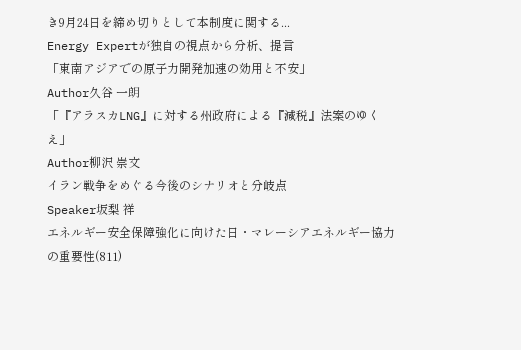き9月24日を締め切りとして本制度に関する...
Energy Expertが独自の視点から分析、提言
「東南アジアでの原子力開発加速の効用と不安」
Author久谷 一朗
「『アラスカLNG』に対する州政府による『減税』法案のゆくえ」
Author柳沢 崇文
イラン戦争をめぐる今後のシナリオと分岐点
Speaker坂梨 祥
エネルギー安全保障強化に向けた日・マレーシアエネルギー協力の重要性(811)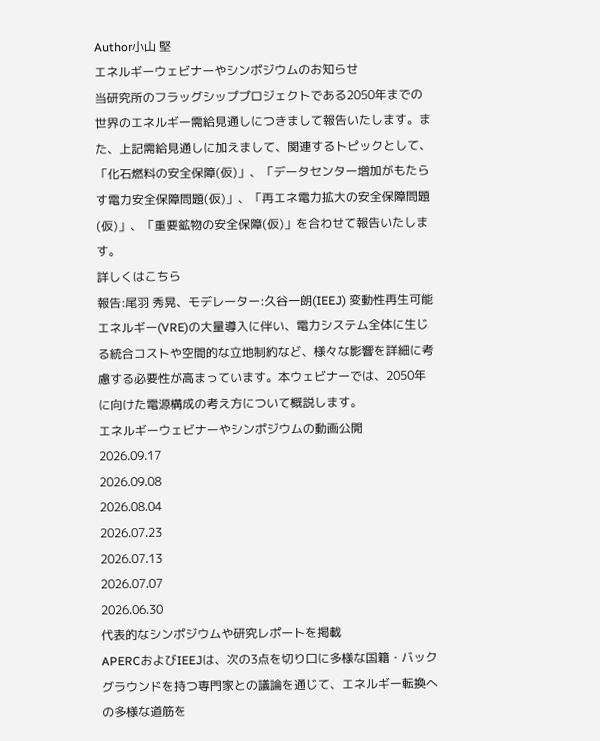Author小山 堅
エネルギーウェビナーやシンポジウムのお知らせ
当研究所のフラッグシッププロジェクトである2050年までの世界のエネルギー需給見通しにつきまして報告いたします。また、上記需給見通しに加えまして、関連するトピックとして、「化石燃料の安全保障(仮)」、「データセンター増加がもたらす電力安全保障問題(仮)」、「再エネ電力拡大の安全保障問題(仮)」、「重要鉱物の安全保障(仮)」を合わせて報告いたします。
詳しくはこちら
報告:尾羽 秀晃、モデレーター:久谷一朗(IEEJ) 変動性再生可能エネルギー(VRE)の大量導入に伴い、電力システム全体に生じる統合コストや空間的な立地制約など、様々な影響を詳細に考慮する必要性が高まっています。本ウェビナーでは、2050年に向けた電源構成の考え方について概説します。
エネルギーウェビナーやシンポジウムの動画公開
2026.09.17
2026.09.08
2026.08.04
2026.07.23
2026.07.13
2026.07.07
2026.06.30
代表的なシンポジウムや研究レポートを掲載
APERCおよびIEEJは、次の3点を切り口に多様な国籍・バックグラウンドを持つ専門家との議論を通じて、エネルギー転換への多様な道筋を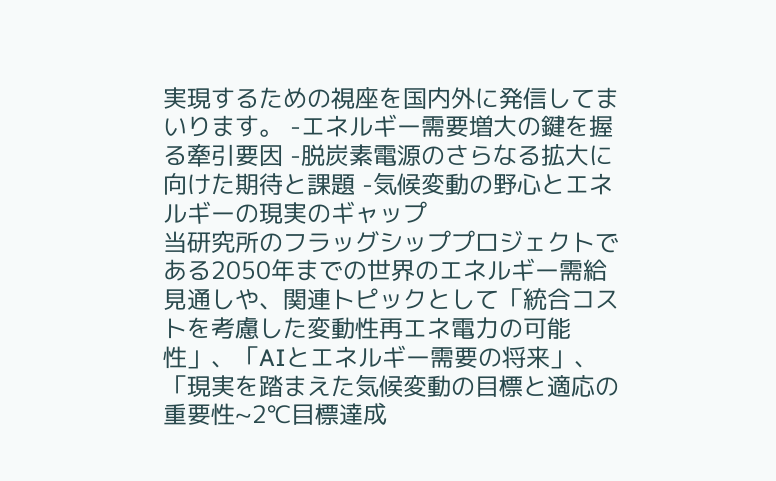実現するための視座を国内外に発信してまいります。 -エネルギー需要増大の鍵を握る牽引要因 -脱炭素電源のさらなる拡大に向けた期待と課題 -気候変動の野心とエネルギーの現実のギャップ
当研究所のフラッグシッププロジェクトである2050年までの世界のエネルギー需給見通しや、関連トピックとして「統合コストを考慮した変動性再エネ電力の可能性」、「AIとエネルギー需要の将来」、「現実を踏まえた気候変動の目標と適応の重要性~2℃目標達成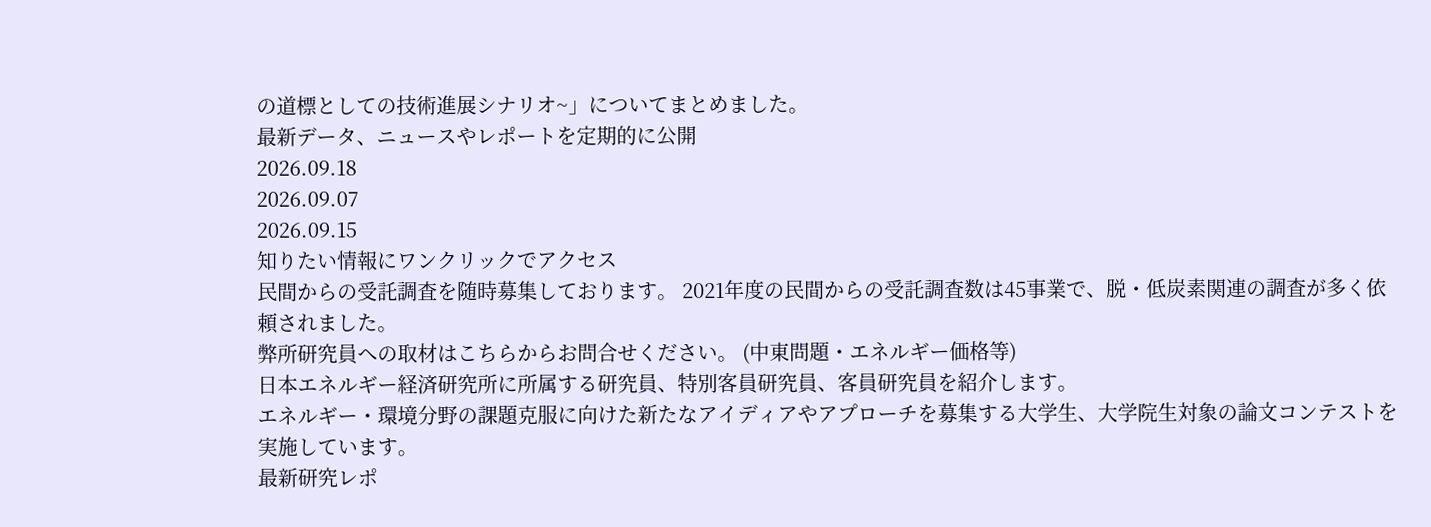の道標としての技術進展シナリオ~」についてまとめました。
最新データ、ニュースやレポートを定期的に公開
2026.09.18
2026.09.07
2026.09.15
知りたい情報にワンクリックでアクセス
民間からの受託調査を随時募集しております。 2021年度の民間からの受託調査数は45事業で、脱・低炭素関連の調査が多く依頼されました。
弊所研究員への取材はこちらからお問合せください。 (中東問題・エネルギー価格等)
日本エネルギー経済研究所に所属する研究員、特別客員研究員、客員研究員を紹介します。
エネルギー・環境分野の課題克服に向けた新たなアイディアやアプローチを募集する大学生、大学院生対象の論文コンテストを実施しています。
最新研究レポ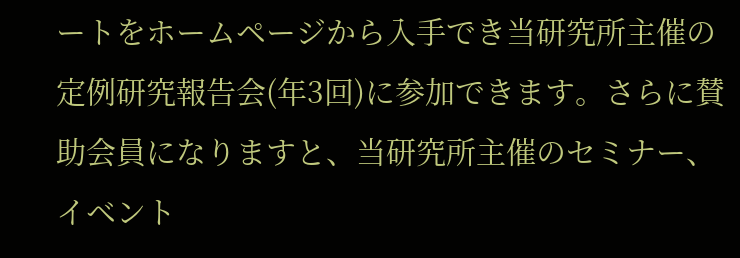ートをホームページから入手でき当研究所主催の定例研究報告会(年3回)に参加できます。さらに賛助会員になりますと、当研究所主催のセミナー、イベント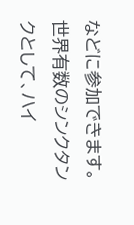などに参加できます。
世界有数のシンクタンクとして、ハイ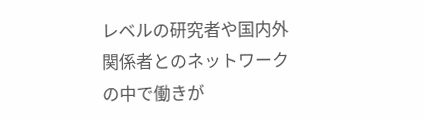レベルの研究者や国内外関係者とのネットワークの中で働きが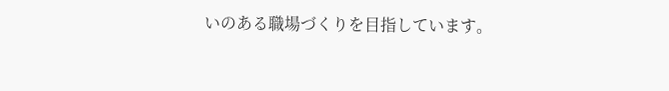いのある職場づくりを目指しています。